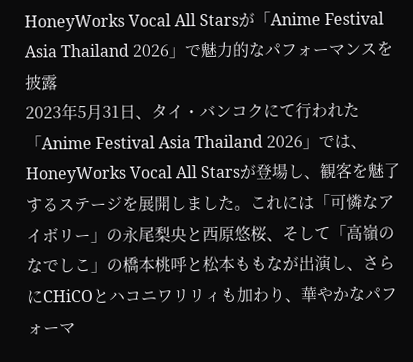HoneyWorks Vocal All Starsが「Anime Festival Asia Thailand 2026」で魅力的なパフォーマンスを披露
2023年5月31日、タイ・バンコクにて行われた「Anime Festival Asia Thailand 2026」では、HoneyWorks Vocal All Starsが登場し、観客を魅了するステージを展開しました。これには「可憐なアイボリー」の永尾梨央と西原悠桜、そして「高嶺のなでしこ」の橋本桃呼と松本ももなが出演し、さらにCHiCOとハコニワリリィも加わり、華やかなパフォーマ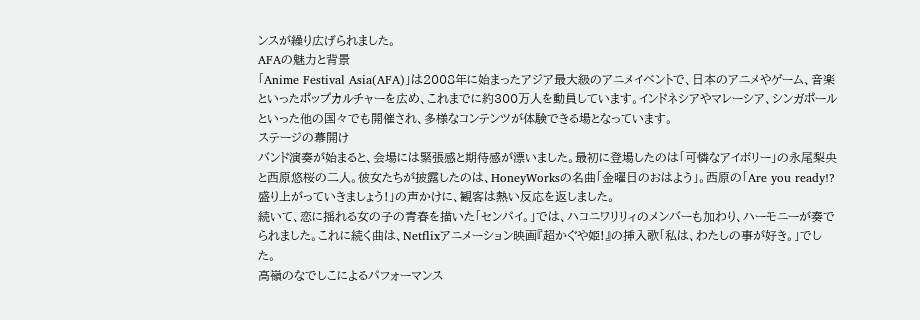ンスが繰り広げられました。
AFAの魅力と背景
「Anime Festival Asia(AFA)」は2008年に始まったアジア最大級のアニメイベントで、日本のアニメやゲーム、音楽といったポップカルチャーを広め、これまでに約300万人を動員しています。インドネシアやマレーシア、シンガポールといった他の国々でも開催され、多様なコンテンツが体験できる場となっています。
ステージの幕開け
バンド演奏が始まると、会場には緊張感と期待感が漂いました。最初に登場したのは「可憐なアイボリー」の永尾梨央と西原悠桜の二人。彼女たちが披露したのは、HoneyWorksの名曲「金曜日のおはよう」。西原の「Are you ready!? 盛り上がっていきましょう!」の声かけに、観客は熱い反応を返しました。
続いて、恋に揺れる女の子の青春を描いた「センパイ。」では、ハコニワリリィのメンバーも加わり、ハーモニーが奏でられました。これに続く曲は、Netflixアニメーション映画『超かぐや姫!』の挿入歌「私は、わたしの事が好き。」でした。
高嶺のなでしこによるパフォーマンス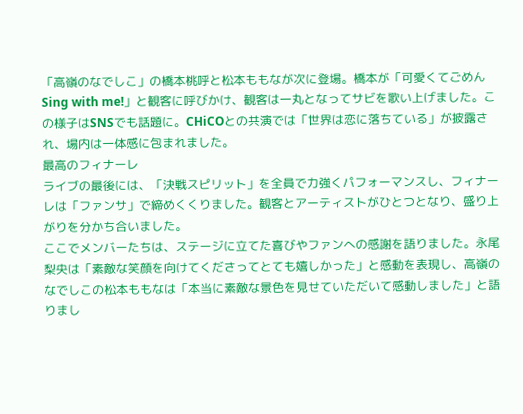「高嶺のなでしこ」の橋本桃呼と松本ももなが次に登場。橋本が「可愛くてごめん Sing with me!」と観客に呼びかけ、観客は一丸となってサビを歌い上げました。この様子はSNSでも話題に。CHiCOとの共演では「世界は恋に落ちている」が披露され、場内は一体感に包まれました。
最高のフィナーレ
ライブの最後には、「決戦スピリット」を全員で力強くパフォーマンスし、フィナーレは「ファンサ」で締めくくりました。観客とアーティストがひとつとなり、盛り上がりを分かち合いました。
ここでメンバーたちは、ステージに立てた喜びやファンへの感謝を語りました。永尾梨央は「素敵な笑顔を向けてくださってとても嬉しかった」と感動を表現し、高嶺のなでしこの松本ももなは「本当に素敵な景色を見せていただいて感動しました」と語りまし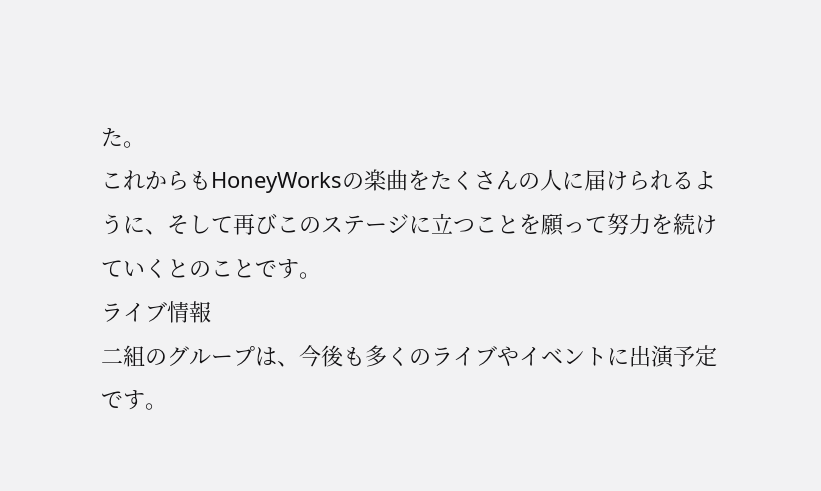た。
これからもHoneyWorksの楽曲をたくさんの人に届けられるように、そして再びこのステージに立つことを願って努力を続けていくとのことです。
ライブ情報
二組のグループは、今後も多くのライブやイベントに出演予定です。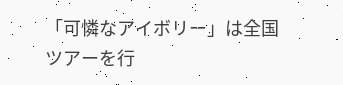「可憐なアイボリー」は全国ツアーを行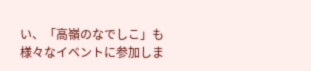い、「高嶺のなでしこ」も様々なイベントに参加しま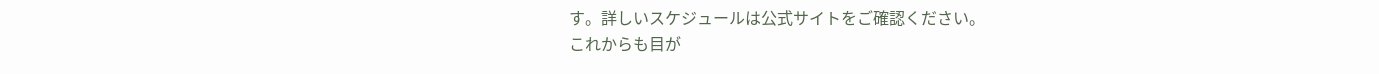す。詳しいスケジュールは公式サイトをご確認ください。
これからも目が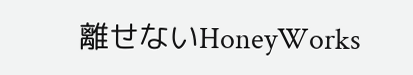離せないHoneyWorks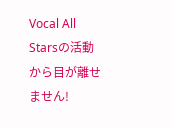Vocal All Starsの活動から目が離せません!